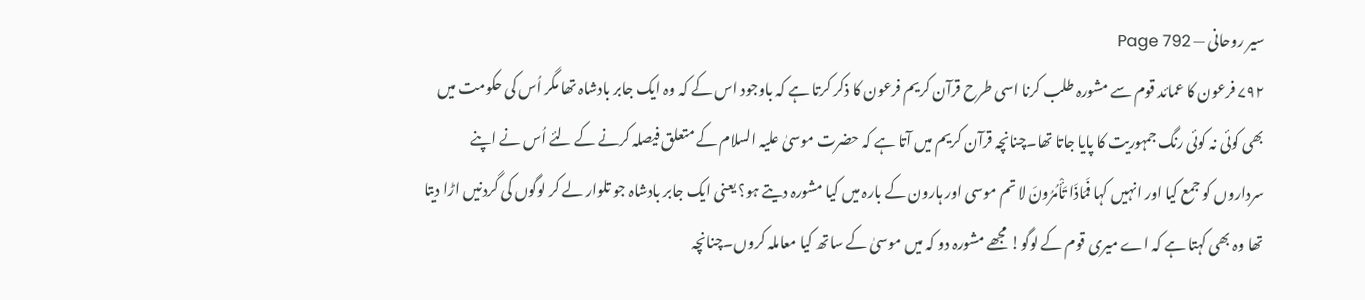سیر روحانی — Page 792
۷۹۲ فرعون کا عمائد قوم سے مشورہ طلب کرنا اسی طرح قرآن کریم فرعون کا ذکر کرتا ہے کہ باوجود اس کے کہ وہ ایک جابر بادشاہ تھا مگر اُس کی حکومت میں بھی کوئی نہ کوئی رنگ جمہوریت کا پایا جاتا تھا۔چنانچہ قرآن کریم میں آتا ہے کہ حضرت موسیٰ علیہ السلام کے متعلق فیصلہ کرنے کے لئے اُس نے اپنے سرداروں کو جمع کیا اور انہیں کہا فَمَاذَا تَأْمُرُونَ لا تم موسی اور ہارون کے بارہ میں کیا مشورہ دیتے ہو؟ یعنی ایک جابر بادشاہ جو تلوار لے کر لوگوں کی گردنیں اڑا دیتا تھا وہ بھی کہتا ہے کہ اے میری قوم کے لوگو! مجھے مشورہ دو کہ میں موسیٰ کے ساتھ کیا معاملہ کروں۔چنانچہ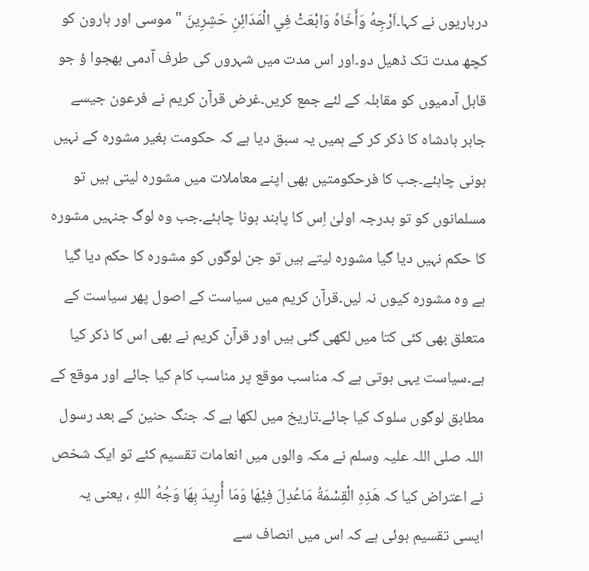درباریوں نے کہا۔اَرْجِهُ وَأَخَاهُ وَابْعَثْ فِي الْمَدَائِنِ حَشِرِينَ " موسی اور ہارون کو کچھ مدت تک ڈھیل دو۔اور اس مدت میں شہروں کی طرف آدمی بھجوا ؤ جو قابل آدمیوں کو مقابلہ کے لئے جمع کریں۔غرض قرآن کریم نے فرعون جیسے جابر بادشاہ کا ذکر کر کے ہمیں یہ سبق دیا ہے کہ حکومت بغیر مشورہ کے نہیں ہونی چاہئے۔جب کا فرحکومتیں بھی اپنے معاملات میں مشورہ لیتی ہیں تو مسلمانوں کو تو بدرجہ اولیٰ اِس کا پابند ہونا چاہئے۔جب وہ لوگ جنہیں مشورہ کا حکم نہیں دیا گیا مشورہ لیتے ہیں تو جن لوگوں کو مشورہ کا حکم دیا گیا ہے وہ مشورہ کیوں نہ لیں۔قرآن کریم میں سیاست کے اصول پھر سیاست کے متعلق بھی کئی کتا میں لکھی گئی ہیں اور قرآن کریم نے بھی اس کا ذکر کیا ہے۔سیاست یہی ہوتی ہے کہ مناسب موقع پر مناسب کام کیا جائے اور موقع کے مطابق لوگوں سلوک کیا جائے۔تاریخ میں لکھا ہے کہ جنگ حنین کے بعد رسول اللہ صلی اللہ علیہ وسلم نے مکہ والوں میں انعامات تقسیم کئے تو ایک شخص نے اعتراض کیا کہ هَذِهِ الْقِسْمَةُ مَاعُدِلَ فِيْهَا وَمَا أُرِيدَ بِهَا وَجُهُ اللهِ ، یعنی یہ ایسی تقسیم ہوئی ہے کہ اس میں انصاف سے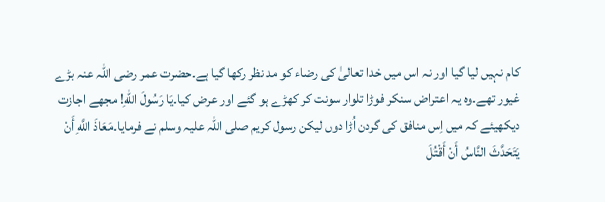کام نہیں لیا گیا اور نہ اس میں خدا تعالیٰ کی رضاء کو مد نظر رکھا گیا ہے۔حضرت عمر رضی اللہ عنہ بڑے غیور تھے۔وہ یہ اعتراض سنکر فوڑا تلوار سونت کر کھڑے ہو گئے اور عرض کیا۔يَا رَسُولَ اللهِ! مجھے اجازت دیکھیئے کہ میں اِس منافق کی گردن اُڑا دوں لیکن رسول کریم صلی اللہ علیہ وسلم نے فرمایا۔مَعَاذَ اللَّهِ أَنْ يَتَحَدَّثَ النَّاسُ أَنْ أَقْتُلَ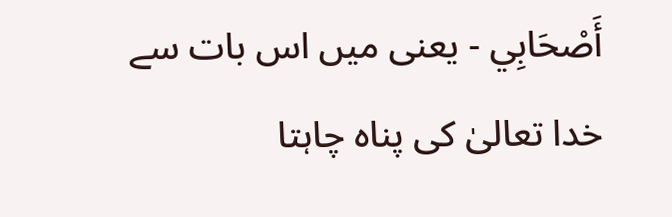أَصْحَابِي - یعنی میں اس بات سے خدا تعالیٰ کی پناہ چاہتا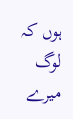ہوں کہ لوگ میرے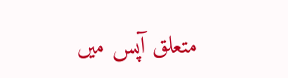متعلق آپس میں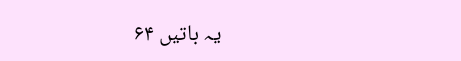یہ باتیں ۶۴